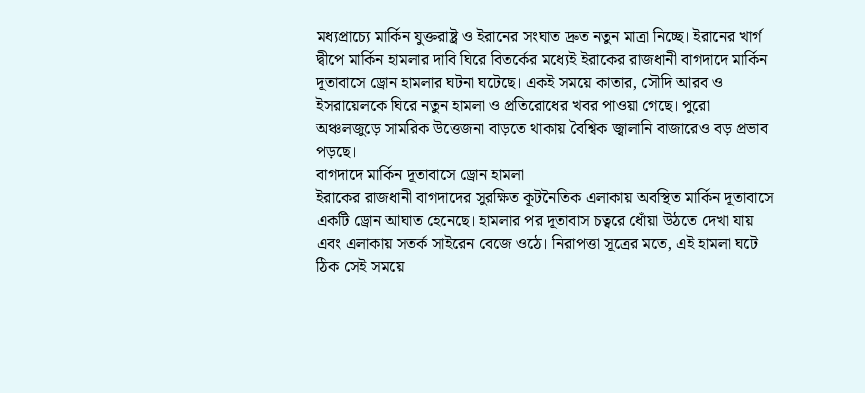মধ্যপ্রাচ্যে মার্কিন যুক্তরাষ্ট্র ও ইরানের সংঘাত দ্রুত নতুন মাত্রা নিচ্ছে। ইরানের খার্গ দ্বীপে মার্কিন হামলার দাবি ঘিরে বিতর্কের মধ্যেই ইরাকের রাজধানী বাগদাদে মার্কিন দূতাবাসে ড্রোন হামলার ঘটনা ঘটেছে। একই সময়ে কাতার, সৌদি আরব ও ইসরায়েলকে ঘিরে নতুন হামলা ও প্রতিরোধের খবর পাওয়া গেছে। পুরো অঞ্চলজুড়ে সামরিক উত্তেজনা বাড়তে থাকায় বৈশ্বিক জ্বালানি বাজারেও বড় প্রভাব পড়ছে।
বাগদাদে মার্কিন দূতাবাসে ড্রোন হামলা
ইরাকের রাজধানী বাগদাদের সুরক্ষিত কূটনৈতিক এলাকায় অবস্থিত মার্কিন দূতাবাসে একটি ড্রোন আঘাত হেনেছে। হামলার পর দূতাবাস চত্বরে ধোঁয়া উঠতে দেখা যায় এবং এলাকায় সতর্ক সাইরেন বেজে ওঠে। নিরাপত্তা সূত্রের মতে, এই হামলা ঘটে ঠিক সেই সময়ে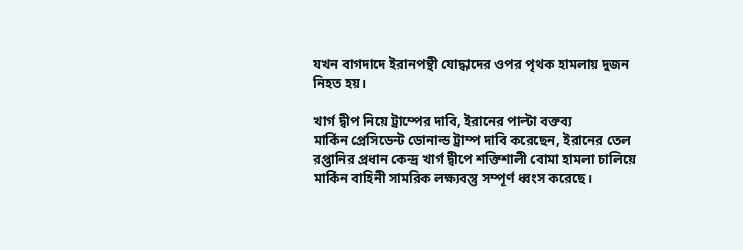যখন বাগদাদে ইরানপন্থী যোদ্ধাদের ওপর পৃথক হামলায় দুজন নিহত হয়।

খার্গ দ্বীপ নিয়ে ট্রাম্পের দাবি, ইরানের পাল্টা বক্তব্য
মার্কিন প্রেসিডেন্ট ডোনাল্ড ট্রাম্প দাবি করেছেন, ইরানের তেল রপ্তানির প্রধান কেন্দ্র খার্গ দ্বীপে শক্তিশালী বোমা হামলা চালিয়ে মার্কিন বাহিনী সামরিক লক্ষ্যবস্তু সম্পূর্ণ ধ্বংস করেছে।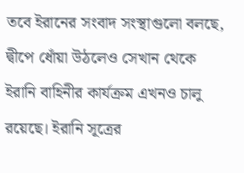তবে ইরানের সংবাদ সংস্থাগুলো বলছে, দ্বীপে ধোঁয়া উঠলেও সেখান থেকে ইরানি বাহিনীর কার্যক্রম এখনও চালু রয়েছে। ইরানি সূত্রের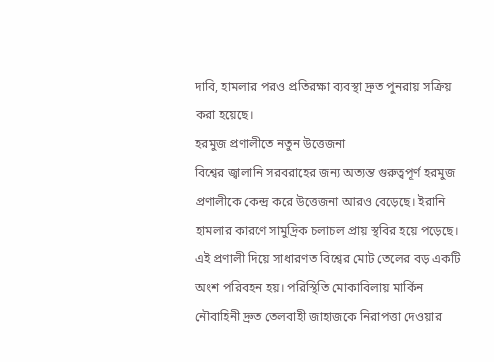দাবি, হামলার পরও প্রতিরক্ষা ব্যবস্থা দ্রুত পুনরায় সক্রিয় করা হয়েছে।
হরমুজ প্রণালীতে নতুন উত্তেজনা
বিশ্বের জ্বালানি সরবরাহের জন্য অত্যন্ত গুরুত্বপূর্ণ হরমুজ প্রণালীকে কেন্দ্র করে উত্তেজনা আরও বেড়েছে। ইরানি হামলার কারণে সামুদ্রিক চলাচল প্রায় স্থবির হয়ে পড়েছে। এই প্রণালী দিয়ে সাধারণত বিশ্বের মোট তেলের বড় একটি অংশ পরিবহন হয়। পরিস্থিতি মোকাবিলায় মার্কিন নৌবাহিনী দ্রুত তেলবাহী জাহাজকে নিরাপত্তা দেওয়ার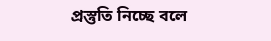প্রস্তুতি নিচ্ছে বলে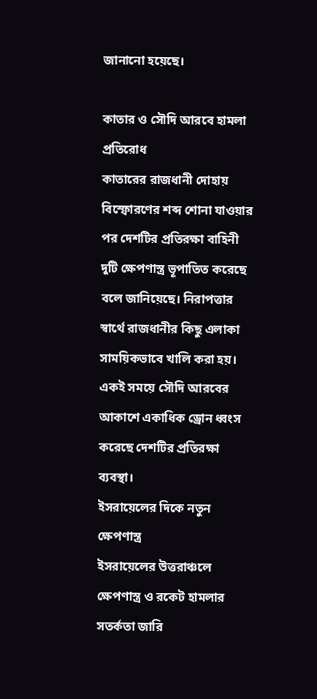জানানো হয়েছে।

কাতার ও সৌদি আরবে হামলা প্রতিরোধ
কাতারের রাজধানী দোহায় বিস্ফোরণের শব্দ শোনা যাওয়ার পর দেশটির প্রতিরক্ষা বাহিনী দুটি ক্ষেপণাস্ত্র ভূপাতিত করেছে বলে জানিয়েছে। নিরাপত্তার স্বার্থে রাজধানীর কিছু এলাকা সাময়িকভাবে খালি করা হয়। একই সময়ে সৌদি আরবের আকাশে একাধিক ড্রোন ধ্বংস করেছে দেশটির প্রতিরক্ষা ব্যবস্থা।
ইসরায়েলের দিকে নতুন ক্ষেপণাস্ত্র
ইসরায়েলের উত্তরাঞ্চলে ক্ষেপণাস্ত্র ও রকেট হামলার সতর্কতা জারি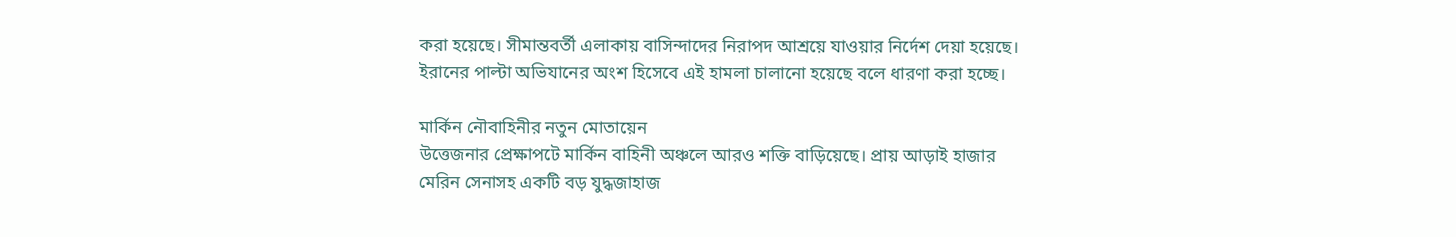করা হয়েছে। সীমান্তবর্তী এলাকায় বাসিন্দাদের নিরাপদ আশ্রয়ে যাওয়ার নির্দেশ দেয়া হয়েছে। ইরানের পাল্টা অভিযানের অংশ হিসেবে এই হামলা চালানো হয়েছে বলে ধারণা করা হচ্ছে।

মার্কিন নৌবাহিনীর নতুন মোতায়েন
উত্তেজনার প্রেক্ষাপটে মার্কিন বাহিনী অঞ্চলে আরও শক্তি বাড়িয়েছে। প্রায় আড়াই হাজার মেরিন সেনাসহ একটি বড় যুদ্ধজাহাজ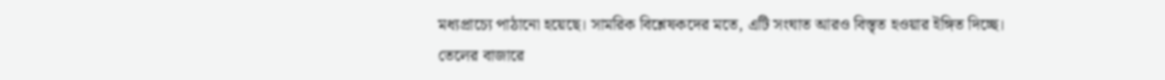মধ্যপ্রাচ্যে পাঠানো হয়েছে। সামরিক বিশ্লেষকদের মতে, এটি সংঘাত আরও বিস্তৃত হওয়ার ইঙ্গিত দিচ্ছে।
তেলের বাজারে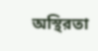অস্থিরতা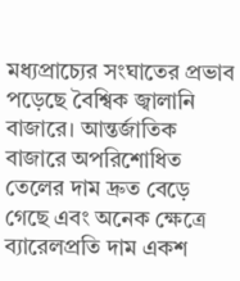মধ্যপ্রাচ্যের সংঘাতের প্রভাব পড়েছে বৈশ্বিক জ্বালানি বাজারে। আন্তর্জাতিক বাজারে অপরিশোধিত তেলের দাম দ্রুত বেড়ে গেছে এবং অনেক ক্ষেত্রে ব্যারেলপ্রতি দাম একশ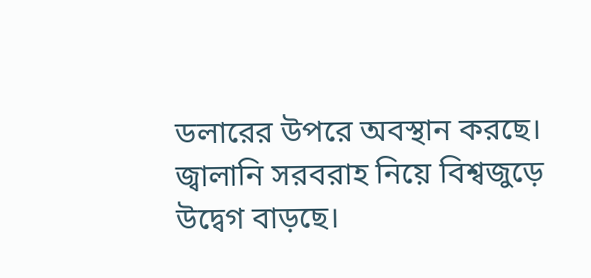ডলারের উপরে অবস্থান করছে। জ্বালানি সরবরাহ নিয়ে বিশ্বজুড়ে উদ্বেগ বাড়ছে।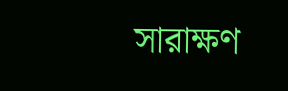সারাক্ষণ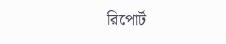রিপোর্ট